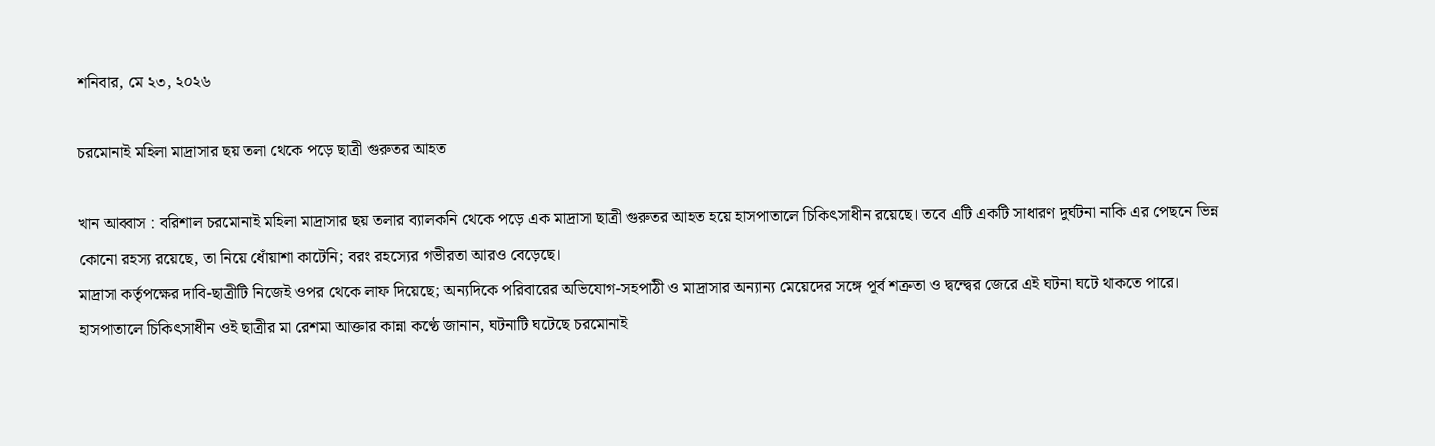শনিবার, মে ২৩, ২০২৬

চরমোনাই মহিলা মাদ্রাসার ছয় তলা থেকে পড়ে ছাত্রী গুরুতর আহত

খান আব্বাস : বরিশাল চরমোনাই মহিলা মাদ্রাসার ছয় তলার ব্যালকনি থেকে পড়ে এক মাদ্রাসা ছাত্রী গুরুতর আহত হয়ে হাসপাতালে চিকিৎসাধীন রয়েছে। তবে এটি একটি সাধারণ দুর্ঘটনা নাকি এর পেছনে ভিন্ন কোনো রহস্য রয়েছে, তা নিয়ে ধোঁয়াশা কাটেনি; বরং রহস্যের গভীরতা আরও বেড়েছে।
মাদ্রাসা কর্তৃপক্ষের দাবি-ছাত্রীটি নিজেই ওপর থেকে লাফ দিয়েছে; অন্যদিকে পরিবারের অভিযোগ-সহপাঠী ও মাদ্রাসার অন্যান্য মেয়েদের সঙ্গে পূর্ব শত্রুতা ও দ্বন্দ্বের জেরে এই ঘটনা ঘটে থাকতে পারে।
হাসপাতালে চিকিৎসাধীন ওই ছাত্রীর মা রেশমা আক্তার কান্না কণ্ঠে জানান, ঘটনাটি ঘটেছে চরমোনাই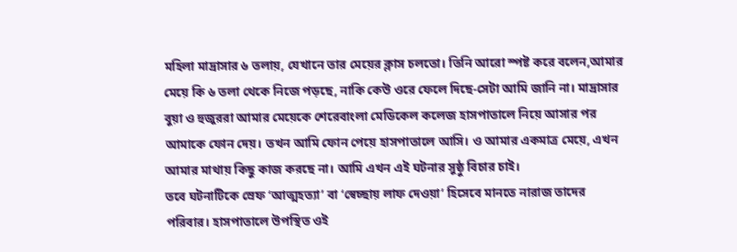মহিলা মাদ্রাসার ৬ তলায়, যেখানে তার মেয়ের ক্লাস চলতো। তিনি আরো স্পষ্ট করে বলেন,আমার মেয়ে কি ৬ তলা থেকে নিজে পড়ছে, নাকি কেউ ওরে ফেলে দিছে-সেটা আমি জানি না। মাদ্রাসার বুয়া ও হুজুররা আমার মেয়েকে শেরেবাংলা মেডিকেল কলেজ হাসপাতালে নিয়ে আসার পর আমাকে ফোন দেয়। তখন আমি ফোন পেয়ে হাসপাতালে আসি। ও আমার একমাত্র মেয়ে, এখন আমার মাথায় কিছু কাজ করছে না। আমি এখন এই ঘটনার সুষ্ঠু বিচার চাই।
তবে ঘটনাটিকে স্রেফ ‘আত্মহত্যা’ বা ‘স্বেচ্ছায় লাফ দেওয়া’ হিসেবে মানতে নারাজ তাদের পরিবার। হাসপাতালে উপস্থিত ওই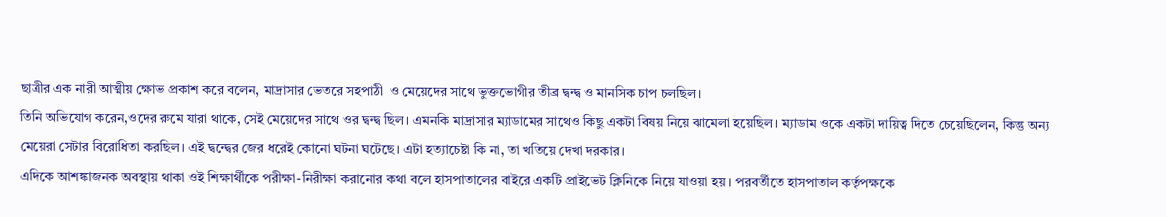ছাত্রীর এক নারী আত্মীয় ক্ষোভ প্রকাশ করে বলেন, মাদ্রাসার ভেতরে সহপাঠী  ও মেয়েদের সাথে ভুক্তভোগীর তীব্র দ্বন্দ্ব ও মানসিক চাপ চলছিল।
তিনি অভিযোগ করেন,ওদের রুমে যারা থাকে, সেই মেয়েদের সাথে ওর দ্বন্দ্ব ছিল। এমনকি মাদ্রাসার ম্যাডামের সাথেও কিছু একটা বিষয় নিয়ে ঝামেলা হয়েছিল। ম্যাডাম ওকে একটা দায়িত্ব দিতে চেয়েছিলেন, কিন্তু অন্য মেয়েরা সেটার বিরোধিতা করছিল। এই দ্বন্দ্বের জের ধরেই কোনো ঘটনা ঘটেছে। এটা হত্যাচেষ্টা কি না, তা খতিয়ে দেখা দরকার।
এদিকে আশঙ্কাজনক অবস্থায় থাকা ওই শিক্ষার্থীকে পরীক্ষা-নিরীক্ষা করানোর কথা বলে হাসপাতালের বাইরে একটি প্রাইভেট ক্লিনিকে নিয়ে যাওয়া হয়। পরবর্তীতে হাসপাতাল কর্তৃপক্ষকে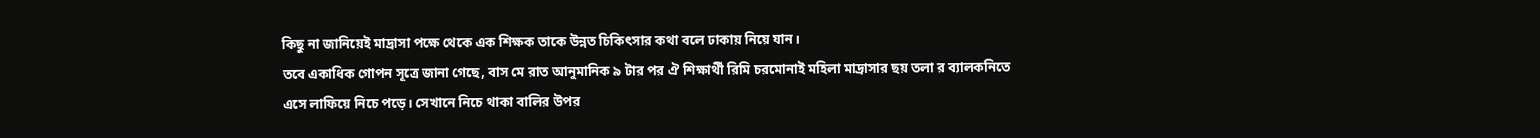কিছু না জানিয়েই মাদ্রাসা পক্ষে থেকে এক শিক্ষক তাকে উন্নত চিকিৎসার কথা বলে ঢাকায় নিয়ে যান।
তবে একাধিক গোপন সূত্রে জানা গেছে, বাস মে রাত আনুমানিক ৯ টার পর ঐ শিক্ষার্থী রিমি চরমোনাই মহিলা মাদ্রাসার ছয় তলা র ব্যালকনিতে এসে লাফিয়ে নিচে পড়ে। সেখানে নিচে থাকা বালির উপর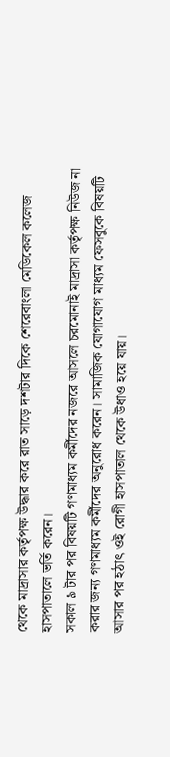থেকে মাদ্রাসার কর্তৃপক্ষ উদ্ধার করে রাত সাড়ে দশটার দিকে শেরেবাংলা মেডিকেল কলেজ হাসপাতালে ভর্তি করেন।
সকাল ৯ টার পর বিষয়টি গণমাধ্যম কর্মীদের নজরে আসলে চরমোনাই মাদ্রাসা কর্তৃপক্ষ নিউজ না করার জন্য গণমাধ্যম কর্মীদের অনুরোধ করেন। সামাজিক যোগাযোগ মাধ্যম ফেসবুকে বিষয়টি আসার পর হঠাৎ ওই রোগী হাসপাতাল থেকে উধাও হয়ে যায়।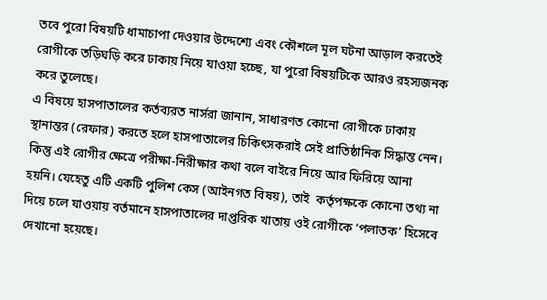তবে পুরো বিষয়টি ধামাচাপা দেওয়ার উদ্দেশ্যে এবং কৌশলে মূল ঘটনা আড়াল করতেই রোগীকে তড়িঘড়ি করে ঢাকায় নিয়ে যাওয়া হচ্ছে, যা পুরো বিষয়টিকে আরও রহস্যজনক করে তুলেছে।
এ বিষয়ে হাসপাতালের কর্তব্যরত নার্সরা জানান, সাধারণত কোনো রোগীকে ঢাকায় স্থানান্তর (রেফার) করতে হলে হাসপাতালের চিকিৎসকরাই সেই প্রাতিষ্ঠানিক সিদ্ধান্ত নেন। কিন্তু এই রোগীর ক্ষেত্রে পরীক্ষা-নিরীক্ষার কথা বলে বাইরে নিয়ে আর ফিরিয়ে আনা হয়নি। যেহেতু এটি একটি পুলিশ কেস (আইনগত বিষয়), তাই  কর্তৃপক্ষকে কোনো তথ্য না দিয়ে চলে যাওয়ায় বর্তমানে হাসপাতালের দাপ্তরিক খাতায় ওই রোগীকে ‘পলাতক’ হিসেবে দেখানো হয়েছে।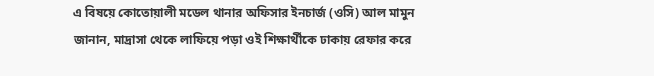এ বিষয়ে কোতোয়ালী মডেল থানার অফিসার ইনচার্জ (ওসি) আল মামুন জানান, মাদ্রাসা থেকে লাফিয়ে পড়া ওই শিক্ষার্থীকে ঢাকায় রেফার করে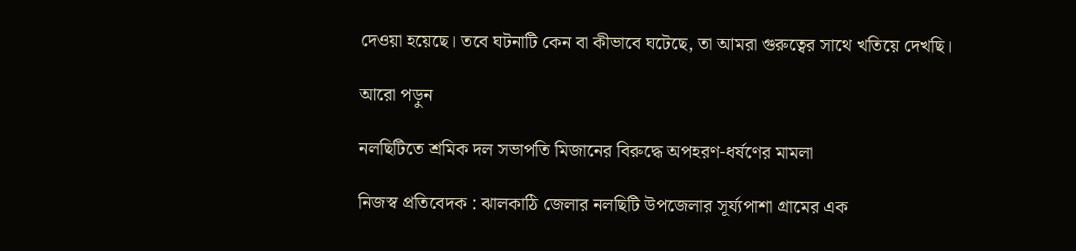দেওয়া হয়েছে। তবে ঘটনাটি কেন বা কীভাবে ঘটেছে, তা আমরা গুরুত্বের সাথে খতিয়ে দেখছি।

আরো পড়ুন

নলছিটিতে শ্রমিক দল সভাপতি মিজানের বিরুদ্ধে অপহরণ-ধর্ষণের মামলা

নিজস্ব প্রতিবেদক : ঝালকাঠি জেলার নলছিটি উপজেলার সূর্য্যপাশা গ্রামের এক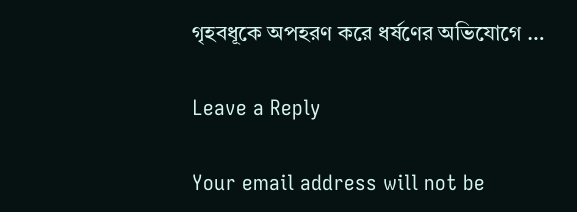গৃহবধূকে অপহরণ করে ধর্ষণের অভিযোগে …

Leave a Reply

Your email address will not be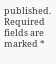published. Required fields are marked *